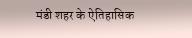मंडी शहर के ऐतिहासिक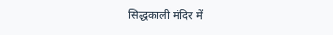सिद्धकाली मंदिर में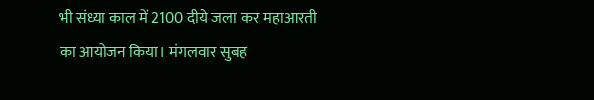भी संध्या काल में 2100 दीये जला कर महाआरती का आयोजन किया। मंगलवार सुबह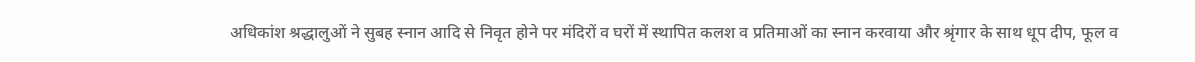अधिकांश श्रद्धालुओं ने सुबह स्नान आदि से निवृत होने पर मंदिरों व घरों में स्थापित कलश व प्रतिमाओं का स्नान करवाया और श्रृंगार के साथ धूप दीप, फूल व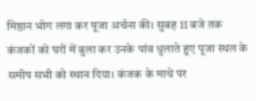मिष्ठान भोग लगा कर पूजा अर्चना की। सुबह 11 बजे तक कंजकों को घरों में बुला कर उनके पांव धुलाते हुए पूजा स्थल के समीप सभी को स्थान दिया। कंजक के माथे पर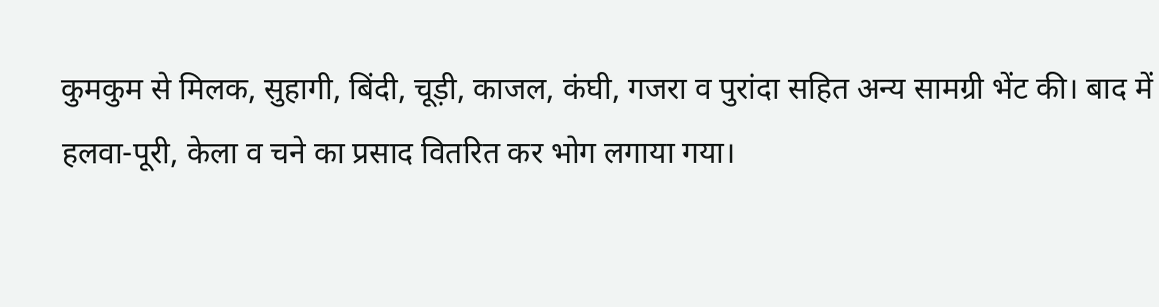कुमकुम से मिलक, सुहागी, बिंदी, चूड़ी, काजल, कंघी, गजरा व पुरांदा सहित अन्य सामग्री भेंट की। बाद में हलवा-पूरी, केला व चने का प्रसाद वितरित कर भोग लगाया गया।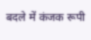बदले में कंजक रूपी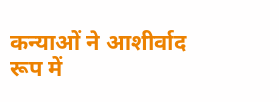कन्याओं ने आशीर्वाद रूप में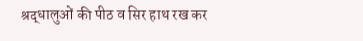श्रद्धालुओं की पीठ व सिर हाथ रख कर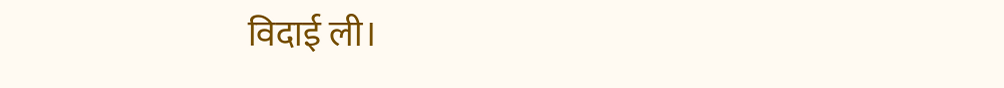विदाई ली।